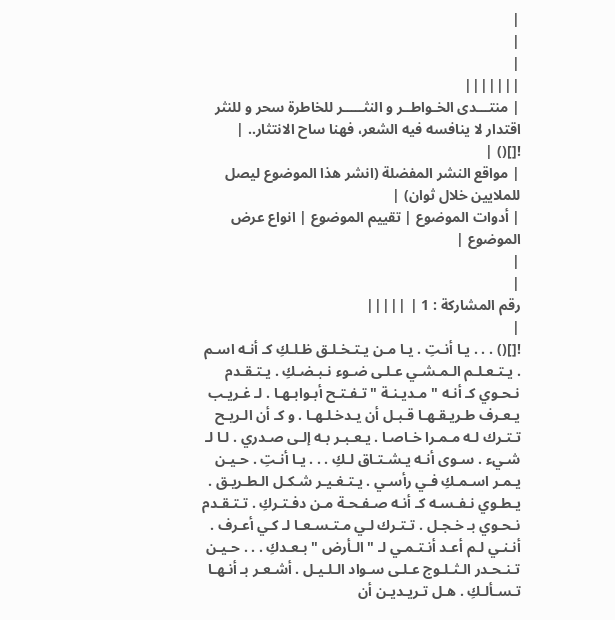|
|
|
|||||||
| منتـــدى الخـواطــر و النثـــــر للخاطرة سحر و للنثر اقتدار لا ينافسه فيه الشعر، فهنا ساح الانتثار.. |
![]() |
| مواقع النشر المفضلة (انشر هذا الموضوع ليصل للملايين خلال ثوان) |
| أدوات الموضوع | تقييم الموضوع | انواع عرض الموضوع |
|
|
رقم المشاركة : 1 | |||||
|
![]() . . . يـا أنـتِ . يـا مـن يـتـخـلـق ظـلـكِ كـ أنـه اسـم . يـتـعـلـم الـمـشـي عـلـى ضـوء نـبـضـكِ . يـتـقـدم نـحـوي كـ أنـه " مـديـنـة " تـفـتـح أبـوابـهـا . لـ غـريـب يـعـرف طـريـقـهـا قـبـل أن يـدخـلـهـا . و كـ أن الـريـح تـتـرك لـه مـمـرا خـاصـا . يـعـبـر بـه إلـى صـدري . لـا لـ شـيء . سـوى أنـه يـشـتـاق لـكِ . . . يـا أنـتِ . حـيـن يـمـر اسـمـكِ فـي رأسـي . يـتـغـيـر شـكـل الـطـريـق . يـطـوي نـفـسـه كـ أنـه صـفـحـة مـن دفـتـركِ . تـتـقـدم نـحـوي بـ خـجـل . تـتـرك لـي مـتـسـعـا لـ كـي أعـرف . أنـنـي لـم أعـد أنـتـمـي لـ " الـأرض " بـعـدكِ . . . حـيـن تـنـحـدر الـثـلـوج عـلـى سـواد الـلـيـل . أشـعـر بـ أنـهـا تـسـألـكِ . هـل تـريـديـن أن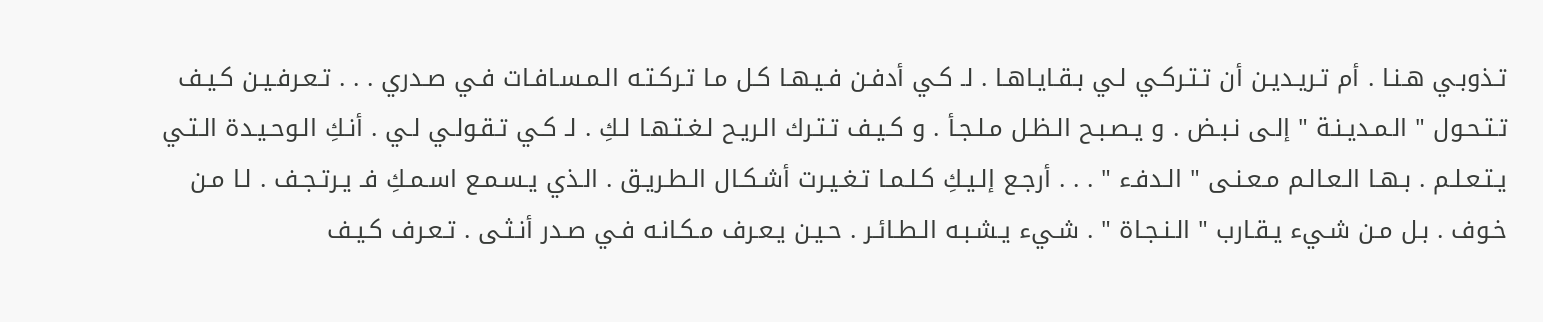تـذوبـي هـنـا . أم تـريـديـن أن تـتـركـي لـي بـقـايـاهـا . لـ كـي أدفـن فـيـهـا كـل مـا تـركـتـه الـمـسـافـات فـي صـدري . . . تـعـرفـيـن كـيـف تـتـحـول " الـمـديـنـة " إلـى نـبـض . و يـصـبـح الـظـل مـلـجـأ . و كـيـف تـتـرك الـريـح لـغـتـهـا لـكِ . لـ كـي تـقـولـي لـي . أنـكِ الـوحـيـدة الـتـي يـتـعـلـم . بـهـا الـعـالـم مـعـنـى " الـدفـء " . . . أرجـع إلـيـكِ كـلـمـا تـغـيـرت أشـكـال الـطـريـق . الـذي يـسـمـع اسـمـكِ فـ يـرتـجـف . لـا مـن خـوف . بـل مـن شـيء يـقـارب " الـنـجـاة " . شـيء يـشـبـه الـطـائـر . حـيـن يـعـرف مـكـانـه فـي صـدر أنـثـى . تـعـرف كـيـف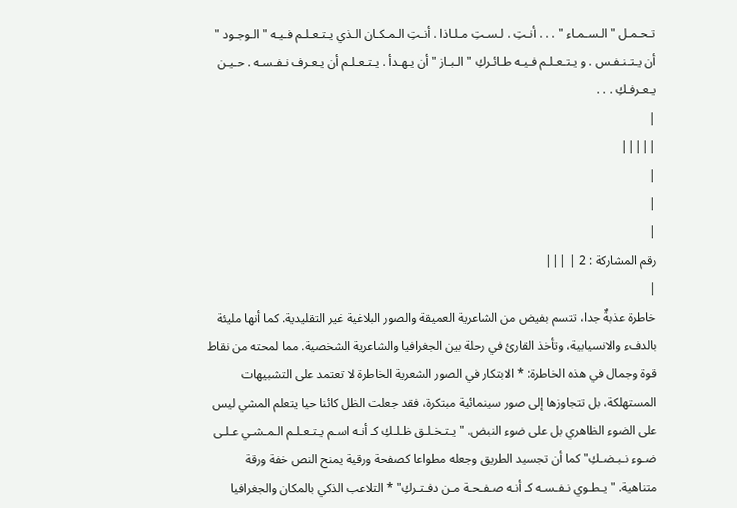تـحـمـل " الـسـمـاء " . . . أنـتِ . لـسـتِ مـلـاذا . أنـتِ الـمـكـان الـذي يـتـعـلـم فـيـه " الـوجـود " أن يـتـنـفـس . و يـتـعـلـم فـيـه طـائـركِ " الـبـاز " أن يـهـدأ . يـتـعـلـم أن يـعـرف نـفـسـه . حـيـن يـعـرفـكِ . . .
|
|||||
|
|
|
رقم المشاركة : 2 | |||
|
خاطرة عذبةٌ جدا، تتسم بفيض من الشاعرية العميقة والصور البلاغية غير التقليدية. كما أنها مليئة بالدفء والانسيابية، وتأخذ القارئ في رحلة بين الجغرافيا والشاعرية الشخصية. مما لمحته من نقاط قوة وجمال في هذه الخاطرة: * الابتكار في الصور الشعرية الخاطرة لا تعتمد على التشبيهات المستهلكة، بل تتجاوزها إلى صور سينمائية مبتكرة، فقد جعلت الظل كائنا حيا يتعلم المشي ليس على الضوء الظاهري بل على ضوء النبض. " يـتـخـلـق ظـلـكِ كـ أنـه اسـم يـتـعـلـم الـمـشـي عـلـى ضـوء نـبـضـكِ" كما أن تجسيد الطريق وجعله مطواعا كصفحة ورقية يمنح النص خفة ورقة متناهية. "يـطـوي نـفـسـه كـ أنـه صـفـحـة مـن دفـتـركِ" * التلاعب الذكي بالمكان والجغرافيا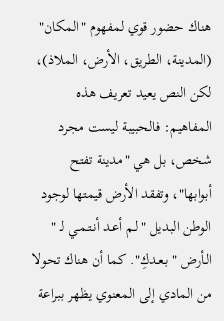هناك حضور قوي لمفهوم "المكان" (المدينة، الطريق، الأرض، الملاذ)، لكن النص يعيد تعريف هذه المفاهيم: فالحبيبة ليست مجرد شخص، بل هي "مدينة تفتح أبوابها"، وتفقد الأرض قيمتها لوجود الوطن البديل "لـم أعـد أنـتـمـي لـ " الـأرض " بـعـدكِ". كما أن هناك تحولا من المادي إلى المعنوي يظهر ببراعة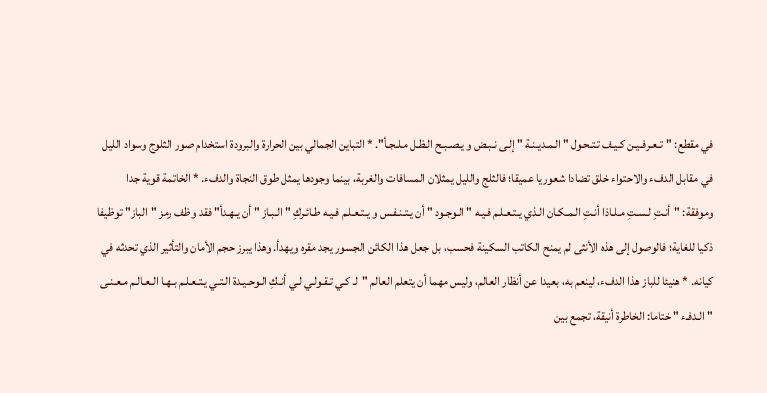في مقطع: "تـعـرفـيـن كـيـف تـتـحـول " الـمـديـنـة " إلـى نـبـض و يـصـبـح الـظـل مـلـجـأ". * التباين الجمالي بين الحرارة والبرودة استخدام صور الثلوج وسواد الليل في مقابل الدفء والاحتواء خلق تضادا شعوريا عميقا؛ فالثلج والليل يمثلان المسافات والغربة، بينما وجودها يمثل طوق النجاة والدفء. * الخاتمة قوية جدا وموفقة: "أنـتِ لـسـتِ مـلـاذا أنـتِ الـمـكـان الـذي يـتـعـلـم فـيـه " الـوجـود " أن يـتـنـفـس و يـتـعـلـم فـيـه طـائـركِ " الـبـاز " أن يـهـدأ" فقد وظف رمز "الباز" توظيفا ذكيا للغاية؛ فالوصول إلى هذه الأنثى لم يمنح الكاتب السكينة فحسب، بل جعل هذا الكائن الجسور يجد مقره ويهدأ. وهذا يبرز حجم الأمان والتأثير الذي تحدثه في كيانه. * هنيئا للباز هذا الدفء، لينعم به، بعيدا عن أنظار العالم، وليس مهما أن يتعلم العالم "لـ كـي تـقـولـي لـي أنـكِ الـوحـيـدة الـتـي يـتـعـلـم بـهـا الـعـالـم مـعـنـى " الـدفـء " ختاما: الخاطرة أنيقة، تجمع بين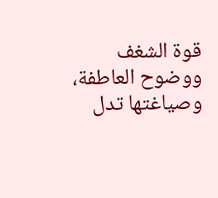قوة الشغف ووضوح العاطفة، وصياغتها تدل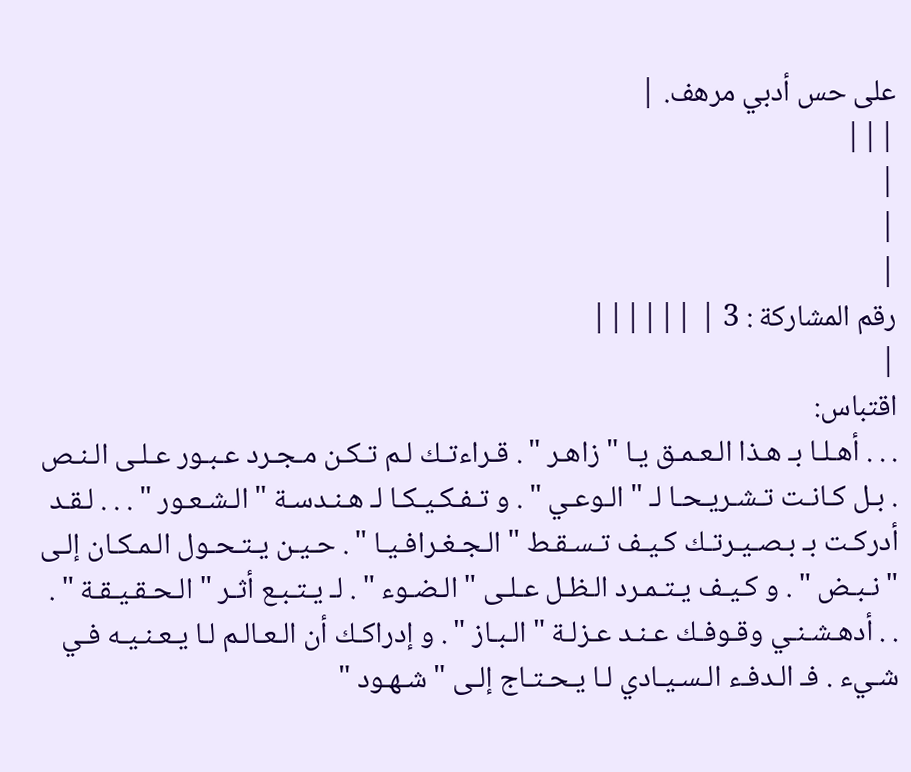على حس أدبي مرهف. |
|||
|
|
|
رقم المشاركة : 3 | ||||||
|
اقتباس:
. . . أهـلـا بـ هـذا الـعـمـق يـا " زاهـر " . قـراءتـك لـم تـكـن مـجـرد عـبـور عـلـى الـنـص . بـل كـانـت تـشـريـحـا لـ " الـوعـي " . و تـفـكـيـكـا لـ هـنـدسـة " الـشـعـور " . . . لـقـد أدركـت بـ بـصـيـرتـك كـيـف تـسـقـط " الـجـغـرافـيـا " . حـيـن يـتـحـول الـمـكـان إلـى " نـبـض " . و كـيـف يـتـمـرد الـظـل عـلـى " الـضـوء " . لـ يـتـبـع أثـر " الـحـقـيـقـة " . . . أدهـشـنـي وقـوفـك عـنـد عـزلـة " الـبـاز " . و إدراكـك أن الـعـالـم لـا يـعـنـيـه فـي شـيء . فـ الـدفـء الـسـيـادي لـا يـحـتـاج إلـى " شـهـود "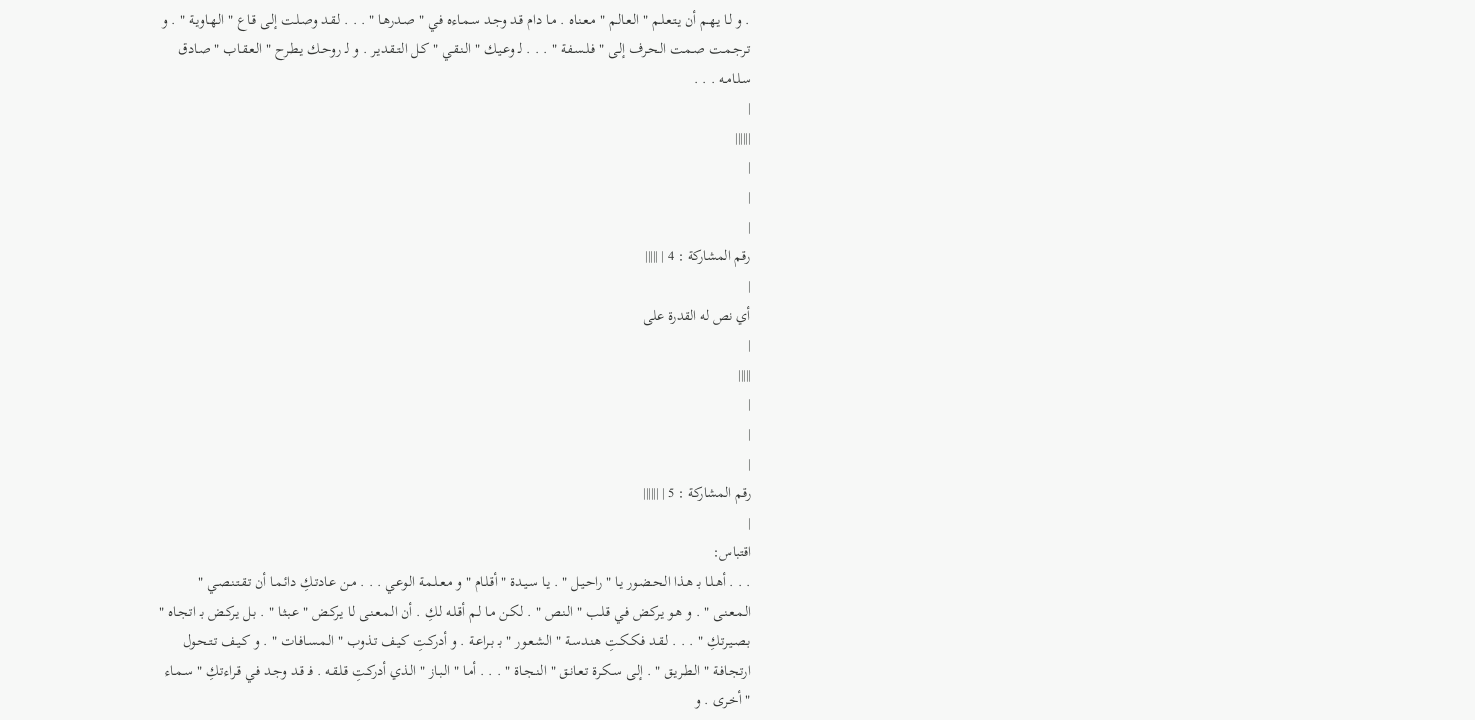. و لـا يـهـم أن يـتـعـلـم " الـعـالـم " مـعـنـاه . مـا دام قـد وجـد سـمـاءه فـي " صـدرهـا " . . . لـقـد وصـلـت إلـى قـاع " الـهـاويـة " . و تـرجـمـت صـمـت الـحـرف إلـى " فـلـسـفـة " . . . لـ وعـيـك " الـنـقـي " كـل الـتـقـديـر . و لـ روحـك يـطـرح " الـعـقـاب " صـادق سـلـامـه . . .
|
||||||
|
|
|
رقم المشاركة : 4 | |||||
|
أي نص له القدرة على
|
|||||
|
|
|
رقم المشاركة : 5 | ||||||
|
اقتباس:
. . . أهـلـا بـ هـذا الـحـضـور يـا " راحـيـل " . يـا سـيـدة " أقـلـام " و مـعـلـمـة الـوعـي . . . مـن عـادتـكِ دائـمـا أن تـقـتـنـصـي " الـمـعـنـى " . و هـو يـركـض فـي قـلـب " الـنـص " . لـكـن مـا لـم أقـلـه لـكِ . أن الـمـعـنـى لـا يـركـض " عـبـثـا " . بـل يـركـض بـ اتـجـاه " بـصـيـرتـكِ " . . . لـقـد فـكـكـتِ هـنـدسـة " الـشـعـور " بـ بـراعـة . و أدركـتِ كـيـف تـذوب " الـمـسـافـات " . و كـيـف تـتـحـول ارتـجـافـة " الـطـريـق " . إلـى سـكـرة تـعـانـق " الـنـجـاة " . . . أمـا " الـبـاز " الـذي أدركـتِ قـلـقـه . فـ قـد وجـد فـي قـراءتـكِ " سـمـاء " أخـرى . و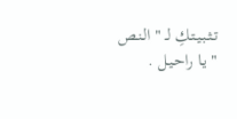تـثـبـيـتـكِ لـ " الـنـص " يـا راحـيـل .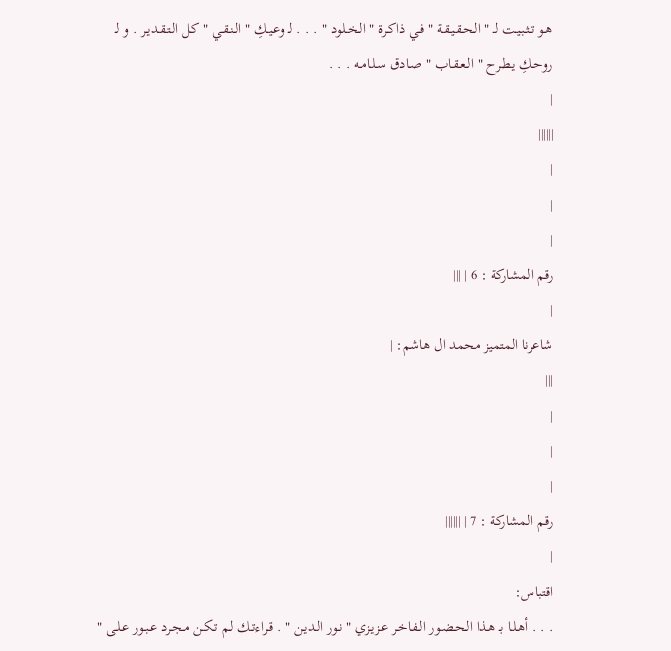هـو تـثـبـيـت لـ " الـحـقـيـقـة " فـي ذاكـرة " الـخـلـود " . . . لـ وعـيـكِ " الـنـقـي " كـل الـتـقـديـر . و لـ روحـكِ يـطـرح " الـعـقـاب " صـادق سـلـامـه . . .
|
||||||
|
|
|
رقم المشاركة : 6 | |||
|
شاعرنا المتميز محمد ال هاشم: |
|||
|
|
|
رقم المشاركة : 7 | ||||||
|
اقتباس:
. . . أهـلـا بـ هـذا الـحـضـور الـفـاخـر عـزيـزي " نـور الـديـن " . قـراءتـك لـم تـكـن مـجـرد عـبـور عـلـى "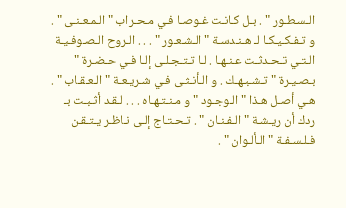الـسـطـور " . بـل كـانـت غـوصـا فـي مـحـراب " الـمـعـنـى " . و تـفـكـيـكـا لـ هـنـدسـة " الـشـعـور " . . . الـروح الـصـوفـيـة الـتـي تـحـدثـت عـنـهـا . لـا تـتـجـلـى إلـا فـي حـضـرة " بـصـيـرة " تـشـبـهـك . و الـأنـثـى فـي شـريـعـة " الـعـقـاب " . هـي أصـل هـذا " الـوجـود " و مـنـتـهـاه . . . لـقـد أثـبـت بـ ردك أن ريـشـة " الـفـنـان " . تـحـتـاج إلـى نـاظـر يـتـقـن فـلـسـفـة " الـألـوان " .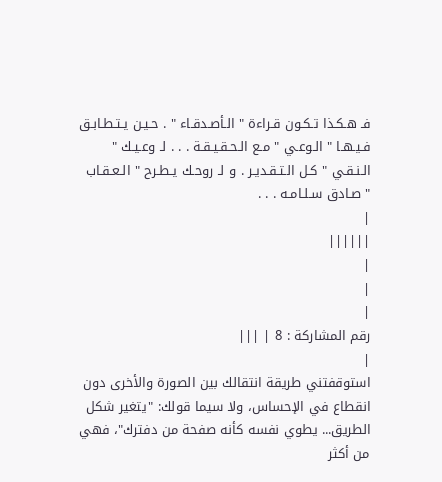فـ هـكـذا تـكـون قـراءة " الـأصـدقـاء " . حـيـن يـتـطـابـق فـيـهـا " الـوعـي " مـع الـحـقـيـقـة . . . لـ وعـيـك " الـنـقـي " كـل الـتـقـديـر . و لـ روحـك يـطـرح " الـعـقـاب " صـادق سـلـامـه . . .
|
||||||
|
|
|
رقم المشاركة : 8 | |||
|
استوقفتني طريقة انتقالك بين الصورة والأخرى دون انقطاع في الإحساس، ولا سيما قولك: "يتغير شكل الطريق... يطوي نفسه كأنه صفحة من دفترك"، فهي من أكثر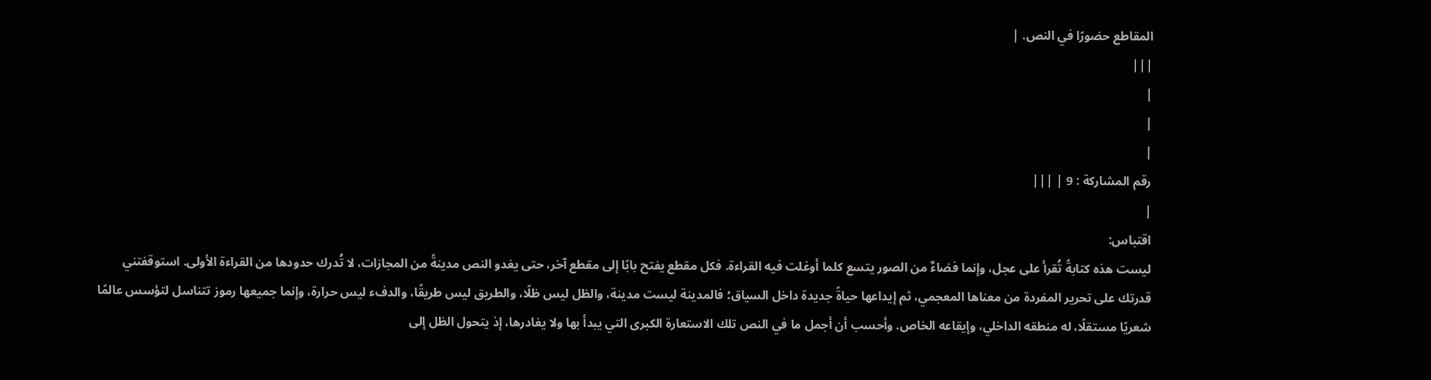المقاطع حضورًا في النص. |
|||
|
|
|
رقم المشاركة : 9 | |||
|
اقتباس:
ليست هذه كتابةً تُقرأ على عجل، وإنما فضاءٌ من الصور يتسع كلما أوغلت فيه القراءة. فكل مقطع يفتح بابًا إلى مقطع آخر، حتى يغدو النص مدينةً من المجازات، لا تُدرك حدودها من القراءة الأولى. استوقفتني قدرتك على تحرير المفردة من معناها المعجمي، ثم إيداعها حياةً جديدة داخل السياق؛ فالمدينة ليست مدينة، والظل ليس ظلًا، والطريق ليس طريقًا، والدفء ليس حرارة، وإنما جميعها رموز تتناسل لتؤسس عالمًا شعريًا مستقلًا، له منطقه الداخلي، وإيقاعه الخاص. وأحسب أن أجمل ما في النص تلك الاستعارة الكبرى التي يبدأ بها ولا يغادرها، إذ يتحول الظل إلى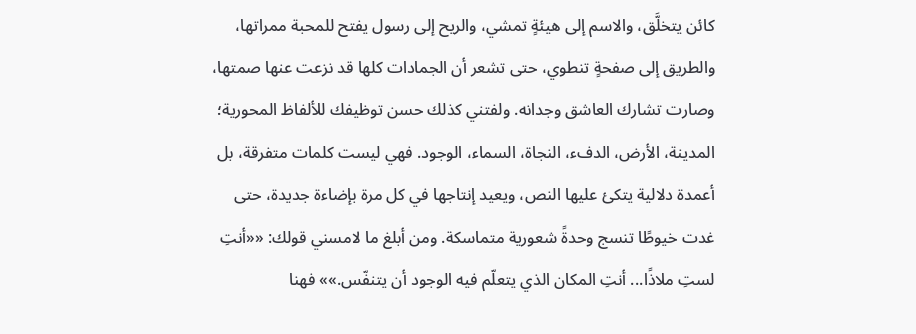كائن يتخلَّق، والاسم إلى هيئةٍ تمشي، والريح إلى رسول يفتح للمحبة ممراتها، والطريق إلى صفحةٍ تنطوي، حتى تشعر أن الجمادات كلها قد نزعت عنها صمتها، وصارت تشارك العاشق وجدانه. ولفتني كذلك حسن توظيفك للألفاظ المحورية؛ المدينة، الأرض، الدفء، النجاة، السماء، الوجود. فهي ليست كلمات متفرقة، بل أعمدة دلالية يتكئ عليها النص، ويعيد إنتاجها في كل مرة بإضاءة جديدة، حتى غدت خيوطًا تنسج وحدةً شعورية متماسكة. ومن أبلغ ما لامسني قولك: ««أنتِ لستِ ملاذًا... أنتِ المكان الذي يتعلّم فيه الوجود أن يتنفّس.»» فهنا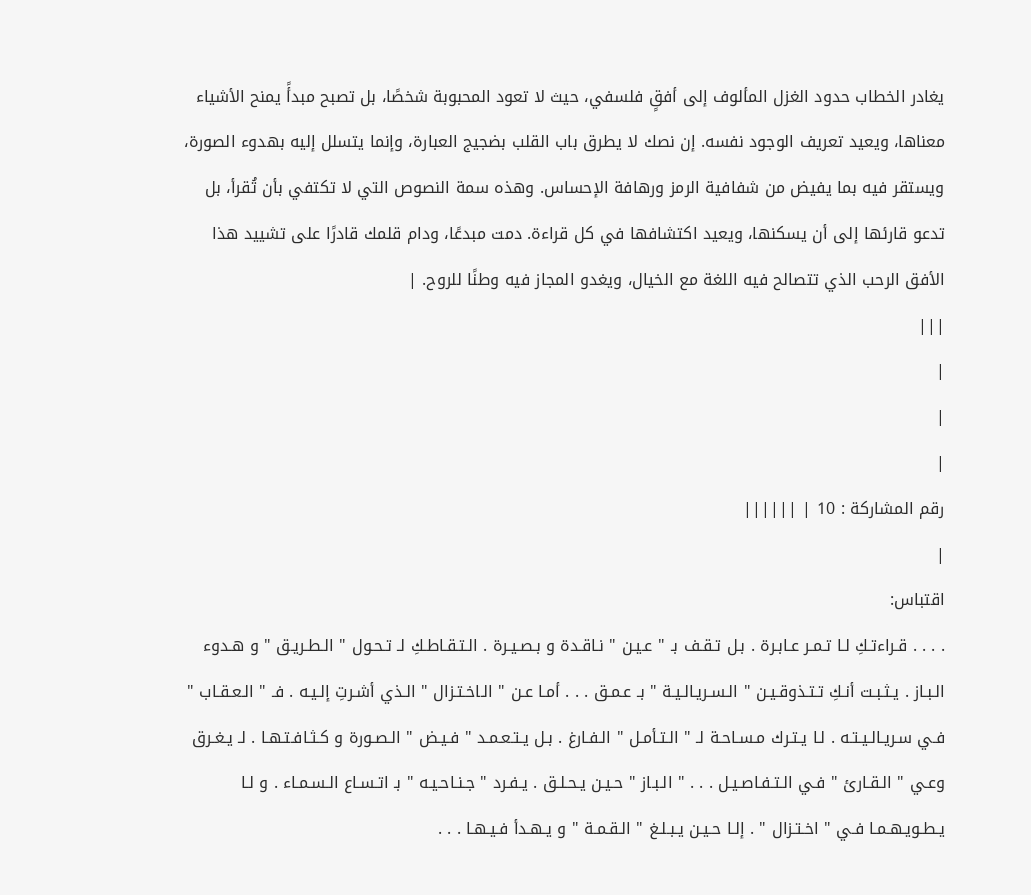يغادر الخطاب حدود الغزل المألوف إلى أفقٍ فلسفي، حيث لا تعود المحبوبة شخصًا، بل تصبح مبدأً يمنح الأشياء معناها، ويعيد تعريف الوجود نفسه. إن نصك لا يطرق باب القلب بضجيج العبارة، وإنما يتسلل إليه بهدوء الصورة، ويستقر فيه بما يفيض من شفافية الرمز ورهافة الإحساس. وهذه سمة النصوص التي لا تكتفي بأن تُقرأ، بل تدعو قارئها إلى أن يسكنها، ويعيد اكتشافها في كل قراءة. دمت مبدعًا، ودام قلمك قادرًا على تشييد هذا الأفق الرحب الذي تتصالح فيه اللغة مع الخيال، ويغدو المجاز فيه وطنًا للروح. |
|||
|
|
|
رقم المشاركة : 10 | ||||||
|
اقتباس:
. . . . قـراءتـكِ لـا تـمـر عـابـرة . بـل تـقـف بـ " عـيـن " نـاقـدة و بـصـيـرة . الـتـقـاطـكِ لـ تـحـول " الـطـريـق " و هـدوء الـبـاز . يـثـبـت أنـكِ تـتـذوقـيـن " الـسـريـالـيـة " بـ عـمـق . . . أمـا عـن " الـاخـتـزال " الـذي أشـرتِ إلـيـه . فـ " الـعـقـاب " فـي سـريـالـيـتـه . لـا يـتـرك مـسـاحـة لـ " الـتـأمـل " الـفـارغ . بـل يـتـعـمـد " فـيـض " الـصـورة و كـثـافـتـهـا . لـ يـغـرق وعـي " الـقـارئ " فـي الـتـفـاصـيـل . . . " الـبـاز " حـيـن يـحـلـق . يـفـرد " جـنـاحـيـه " بـ اتـسـاع الـسـمـاء . و لـا يـطـويـهـمـا فـي " اخـتـزال " . إلـا حـيـن يـبـلـغ " الـقـمـة " و يـهـدأ فـيـهـا . . .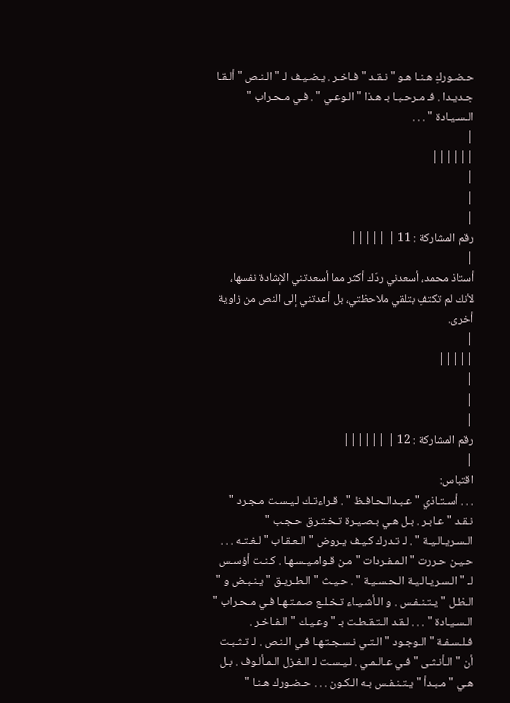حـضـوركِ هـنـا هـو " نـقـد " فـاخـر . يـضـيـف لـ " الـنـص " ألـقـا جـديـدا . فـ مـرحـبـا بـ هـذا " الـوعـي " . فـي مـحـراب " الـسـيـادة " . . .
|
||||||
|
|
|
رقم المشاركة : 11 | |||||
|
أستاذ محمد، أسعدني ردّك أكثر مما أسعدتني الإشادة نفسها، لأنك لم تكتفِ بتلقي ملاحظتي، بل أعدتني إلى النص من زاوية أخرى.
|
|||||
|
|
|
رقم المشاركة : 12 | ||||||
|
اقتباس:
. . . أسـتـاذي " عـبـدالـحـافـظ " . قـراءتـك لـيـسـت مـجـرد " نـقـد " عـابـر . بـل هـي بـصـيـرة تـخـتـرق حـجـب " الـسـريـالـيـة " . لـ تـدرك كـيـف يـروض " الـعـقـاب " لـغـتـه . . . حـيـن حـررت " الـمـفـردات " مـن قـوامـيـسـهـا . كـنـت أؤسـس لـ " الـسـريـالـيـة الـحـسـيـة " . حـيـث " الـطـريـق " يـنـبـض و " الـظـل " يـتـنـفـس . و الـأشـيـاء تـخـلـع صـمـتـهـا فـي مـحـراب " الـسـيـادة " . . . لـقـد الـتـقـطـت بـ " وعـيـك " الـفـاخـر . فـلـسـفـة " الـوجـود " الـتـي نـسـجـتـهـا فـي الـنـص . لـ تـثـبـت أن " الـأنـثـى " فـي عـالـمـي . لـيـسـت لـ الـغـزل الـمـألـوف . بـل هـي " مـبـدأ " يـتـنـفـس بـه الـكـون . . . حـضـورك هـنـا "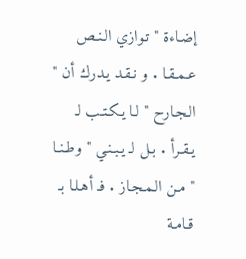إضـاءة " تـوازي الـنـص عـمـقـا . و نـقـد يـدرك أن " الـجـارح " لـا يـكـتـب لـ يـقـرأ . بـل لـ يـبـنـي " وطـنـا " مـن الـمـجـاز . فـ أهـلـا بـ قـامـة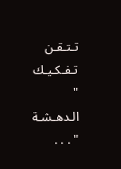تـتـقـن تـفـكـيـك " الـدهـشـة " . . .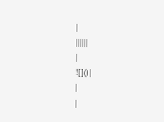|
||||||
|
![]() |
|
|